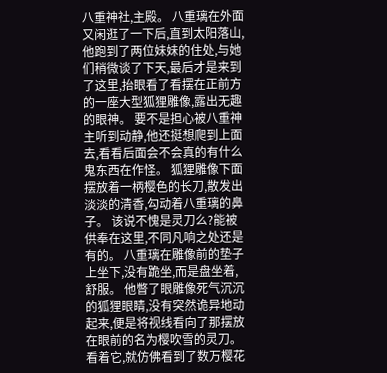八重神社,主殿。 八重璃在外面又闲逛了一下后,直到太阳落山,他跑到了两位妹妹的住处,与她们稍微谈了下天,最后才是来到了这里,抬眼看了看摆在正前方的一座大型狐狸雕像,露出无趣的眼神。 要不是担心被八重神主听到动静,他还挺想爬到上面去,看看后面会不会真的有什么鬼东西在作怪。 狐狸雕像下面摆放着一柄樱色的长刀,散发出淡淡的清香,勾动着八重璃的鼻子。 该说不愧是灵刀么?能被供奉在这里,不同凡响之处还是有的。 八重璃在雕像前的垫子上坐下,没有跪坐,而是盘坐着,舒服。 他瞥了眼雕像死气沉沉的狐狸眼睛,没有突然诡异地动起来,便是将视线看向了那摆放在眼前的名为樱吹雪的灵刀。 看着它,就仿佛看到了数万樱花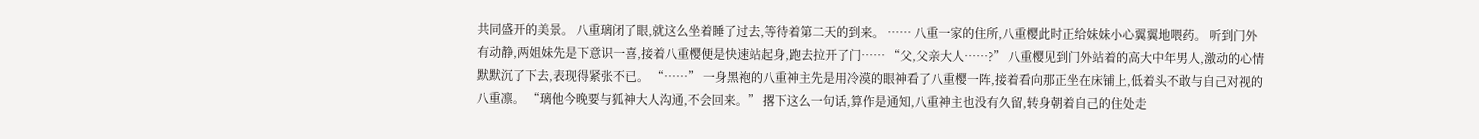共同盛开的美景。 八重璃闭了眼,就这么坐着睡了过去,等待着第二天的到来。 …… 八重一家的住所,八重樱此时正给妹妹小心翼翼地喂药。 听到门外有动静,两姐妹先是下意识一喜,接着八重樱便是快速站起身,跑去拉开了门…… “父,父亲大人……?” 八重樱见到门外站着的高大中年男人,激动的心情默默沉了下去,表现得紧张不已。 “……” 一身黑袍的八重神主先是用冷漠的眼神看了八重樱一阵,接着看向那正坐在床铺上,低着头不敢与自己对视的八重凛。 “璃他今晚要与狐神大人沟通,不会回来。” 撂下这么一句话,算作是通知,八重神主也没有久留,转身朝着自己的住处走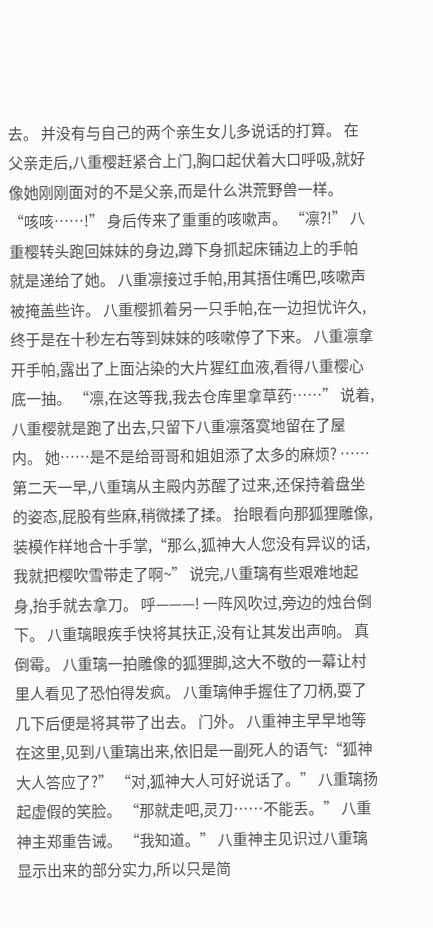去。 并没有与自己的两个亲生女儿多说话的打算。 在父亲走后,八重樱赶紧合上门,胸口起伏着大口呼吸,就好像她刚刚面对的不是父亲,而是什么洪荒野兽一样。 “咳咳……!” 身后传来了重重的咳嗽声。 “凛?!” 八重樱转头跑回妹妹的身边,蹲下身抓起床铺边上的手帕就是递给了她。 八重凛接过手帕,用其捂住嘴巴,咳嗽声被掩盖些许。 八重樱抓着另一只手帕,在一边担忧许久,终于是在十秒左右等到妹妹的咳嗽停了下来。 八重凛拿开手帕,露出了上面沾染的大片猩红血液,看得八重樱心底一抽。 “凛,在这等我,我去仓库里拿草药……” 说着,八重樱就是跑了出去,只留下八重凛落寞地留在了屋内。 她……是不是给哥哥和姐姐添了太多的麻烦? …… 第二天一早,八重璃从主殿内苏醒了过来,还保持着盘坐的姿态,屁股有些麻,稍微揉了揉。 抬眼看向那狐狸雕像,装模作样地合十手掌,“那么,狐神大人您没有异议的话,我就把樱吹雪带走了啊~” 说完,八重璃有些艰难地起身,抬手就去拿刀。 呼———! 一阵风吹过,旁边的烛台倒下。 八重璃眼疾手快将其扶正,没有让其发出声响。 真倒霉。 八重璃一拍雕像的狐狸脚,这大不敬的一幕让村里人看见了恐怕得发疯。 八重璃伸手握住了刀柄,耍了几下后便是将其带了出去。 门外。 八重神主早早地等在这里,见到八重璃出来,依旧是一副死人的语气:“狐神大人答应了?” “对,狐神大人可好说话了。” 八重璃扬起虚假的笑脸。 “那就走吧,灵刀……不能丢。” 八重神主郑重告诫。 “我知道。” 八重神主见识过八重璃显示出来的部分实力,所以只是简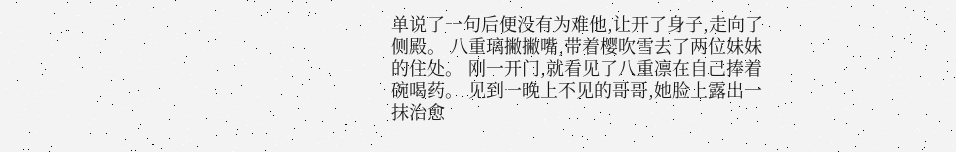单说了一句后便没有为难他,让开了身子,走向了侧殿。 八重璃撇撇嘴,带着樱吹雪去了两位妹妹的住处。 刚一开门,就看见了八重凛在自己捧着碗喝药。 见到一晚上不见的哥哥,她脸上露出一抹治愈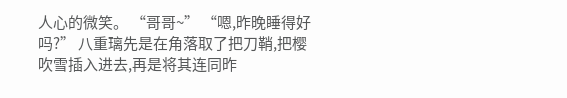人心的微笑。 “哥哥~” “嗯,昨晚睡得好吗?” 八重璃先是在角落取了把刀鞘,把樱吹雪插入进去,再是将其连同昨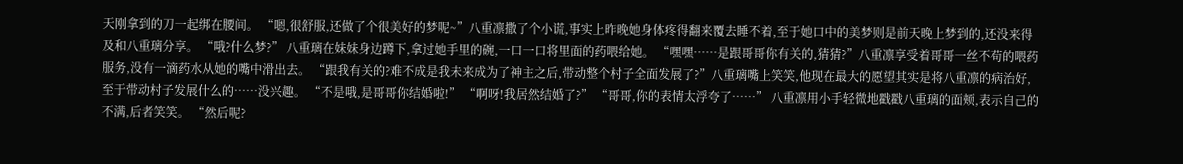天刚拿到的刀一起绑在腰间。 “嗯,很舒服,还做了个很美好的梦呢~”八重凛撒了个小谎,事实上昨晚她身体疼得翻来覆去睡不着,至于她口中的美梦则是前天晚上梦到的,还没来得及和八重璃分享。 “哦?什么梦?” 八重璃在妹妹身边蹲下,拿过她手里的碗,一口一口将里面的药喂给她。 “嘿嘿……是跟哥哥你有关的,猜猜?”八重凛享受着哥哥一丝不苟的喂药服务,没有一滴药水从她的嘴中滑出去。 “跟我有关的?难不成是我未来成为了神主之后,带动整个村子全面发展了?”八重璃嘴上笑笑,他现在最大的愿望其实是将八重凛的病治好,至于带动村子发展什么的……没兴趣。 “不是哦,是哥哥你结婚啦!” “啊呀!我居然结婚了?” “哥哥,你的表情太浮夸了……” 八重凛用小手轻微地戳戳八重璃的面颊,表示自己的不满,后者笑笑。 “然后呢?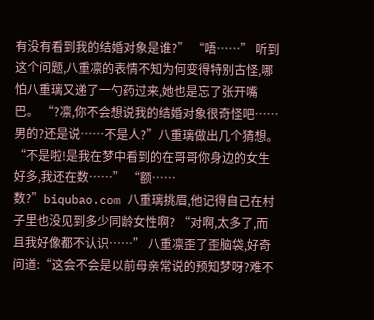有没有看到我的结婚对象是谁?” “唔……” 听到这个问题,八重凛的表情不知为何变得特别古怪,哪怕八重璃又递了一勺药过来,她也是忘了张开嘴巴。 “?凛,你不会想说我的结婚对象很奇怪吧……男的?还是说……不是人?”八重璃做出几个猜想。 “不是啦!是我在梦中看到的在哥哥你身边的女生好多,我还在数……” “额……数?”biqubao.com 八重璃挑眉,他记得自己在村子里也没见到多少同龄女性啊? “对啊,太多了,而且我好像都不认识……” 八重凛歪了歪脑袋,好奇问道:“这会不会是以前母亲常说的预知梦呀?难不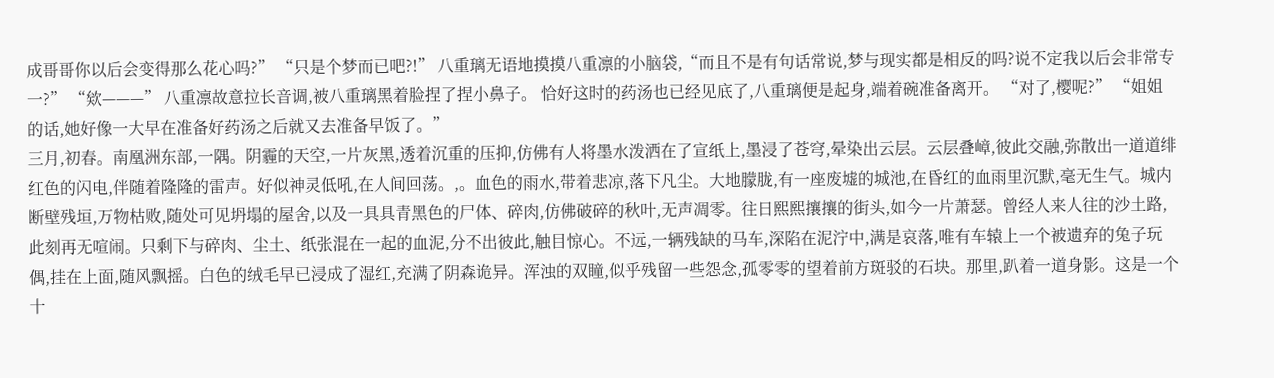成哥哥你以后会变得那么花心吗?” “只是个梦而已吧?!” 八重璃无语地摸摸八重凛的小脑袋,“而且不是有句话常说,梦与现实都是相反的吗?说不定我以后会非常专一?” “欸———” 八重凛故意拉长音调,被八重璃黑着脸捏了捏小鼻子。 恰好这时的药汤也已经见底了,八重璃便是起身,端着碗准备离开。 “对了,樱呢?” “姐姐的话,她好像一大早在准备好药汤之后就又去准备早饭了。”
三月,初春。南凰洲东部,一隅。阴霾的天空,一片灰黑,透着沉重的压抑,仿佛有人将墨水泼洒在了宣纸上,墨浸了苍穹,晕染出云层。云层叠嶂,彼此交融,弥散出一道道绯红色的闪电,伴随着隆隆的雷声。好似神灵低吼,在人间回荡。,。血色的雨水,带着悲凉,落下凡尘。大地朦胧,有一座废墟的城池,在昏红的血雨里沉默,毫无生气。城内断壁残垣,万物枯败,随处可见坍塌的屋舍,以及一具具青黑色的尸体、碎肉,仿佛破碎的秋叶,无声凋零。往日熙熙攘攘的街头,如今一片萧瑟。曾经人来人往的沙土路,此刻再无喧闹。只剩下与碎肉、尘土、纸张混在一起的血泥,分不出彼此,触目惊心。不远,一辆残缺的马车,深陷在泥泞中,满是哀落,唯有车辕上一个被遗弃的兔子玩偶,挂在上面,随风飘摇。白色的绒毛早已浸成了湿红,充满了阴森诡异。浑浊的双瞳,似乎残留一些怨念,孤零零的望着前方斑驳的石块。那里,趴着一道身影。这是一个十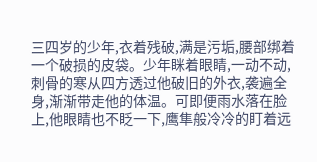三四岁的少年,衣着残破,满是污垢,腰部绑着一个破损的皮袋。少年眯着眼睛,一动不动,刺骨的寒从四方透过他破旧的外衣,袭遍全身,渐渐带走他的体温。可即便雨水落在脸上,他眼睛也不眨一下,鹰隼般冷冷的盯着远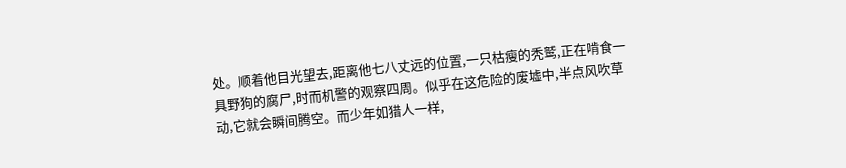处。顺着他目光望去,距离他七八丈远的位置,一只枯瘦的秃鹫,正在啃食一具野狗的腐尸,时而机警的观察四周。似乎在这危险的废墟中,半点风吹草动,它就会瞬间腾空。而少年如猎人一样,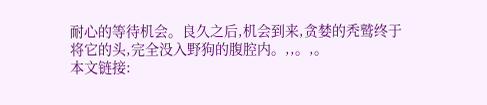耐心的等待机会。良久之后,机会到来,贪婪的秃鹫终于将它的头,完全没入野狗的腹腔内。,,。,。
本文链接: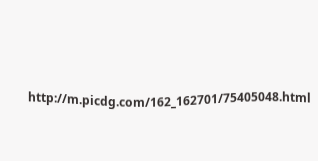http://m.picdg.com/162_162701/75405048.html